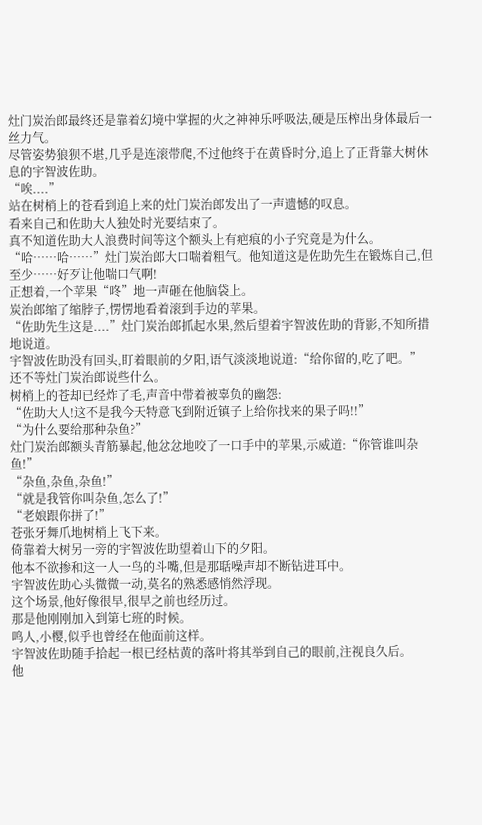灶门炭治郎最终还是靠着幻境中掌握的火之神神乐呼吸法,硬是压榨出身体最后一丝力气。
尽管姿势狼狈不堪,几乎是连滚带爬,不过他终于在黄昏时分,追上了正背靠大树休息的宇智波佐助。
“唉....”
站在树梢上的苍看到追上来的灶门炭治郎发出了一声遗憾的叹息。
看来自己和佐助大人独处时光要结束了。
真不知道佐助大人浪费时间等这个额头上有疤痕的小子究竟是为什么。
“哈……哈……”灶门炭治郎大口喘着粗气。他知道这是佐助先生在锻炼自己,但至少……好歹让他喘口气啊!
正想着,一个苹果“咚”地一声砸在他脑袋上。
炭治郎缩了缩脖子,愣愣地看着滚到手边的苹果。
“佐助先生这是....”灶门炭治郎抓起水果,然后望着宇智波佐助的背影,不知所措地说道。
宇智波佐助没有回头,盯着眼前的夕阳,语气淡淡地说道:“给你留的,吃了吧。”
还不等灶门炭治郎说些什么。
树梢上的苍却已经炸了毛,声音中带着被辜负的幽怨:
“佐助大人!这不是我今天特意飞到附近镇子上给你找来的果子吗!!”
“为什么要给那种杂鱼?”
灶门炭治郎额头青筋暴起,他忿忿地咬了一口手中的苹果,示威道:“你管谁叫杂鱼!”
“杂鱼,杂鱼,杂鱼!”
“就是我管你叫杂鱼,怎么了!”
“老娘跟你拼了!”
苍张牙舞爪地树梢上飞下来。
倚靠着大树另一旁的宇智波佐助望着山下的夕阳。
他本不欲掺和这一人一鸟的斗嘴,但是那聒噪声却不断钻进耳中。
宇智波佐助心头微微一动,莫名的熟悉感悄然浮现。
这个场景,他好像很早,很早之前也经历过。
那是他刚刚加入到第七班的时候。
鸣人,小樱,似乎也曾经在他面前这样。
宇智波佐助随手拾起一根已经枯黄的落叶将其举到自己的眼前,注视良久后。
他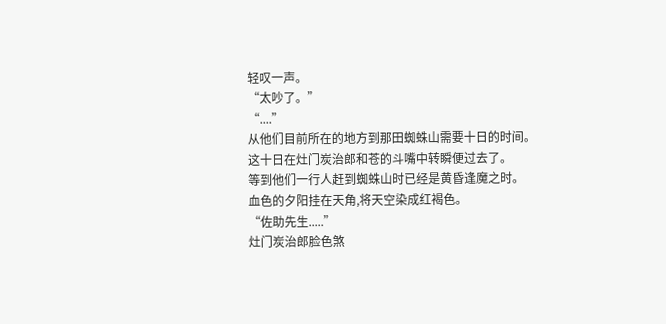轻叹一声。
“太吵了。”
“....”
从他们目前所在的地方到那田蜘蛛山需要十日的时间。
这十日在灶门炭治郎和苍的斗嘴中转瞬便过去了。
等到他们一行人赶到蜘蛛山时已经是黄昏逢魔之时。
血色的夕阳挂在天角,将天空染成红褐色。
“佐助先生.....”
灶门炭治郎脸色煞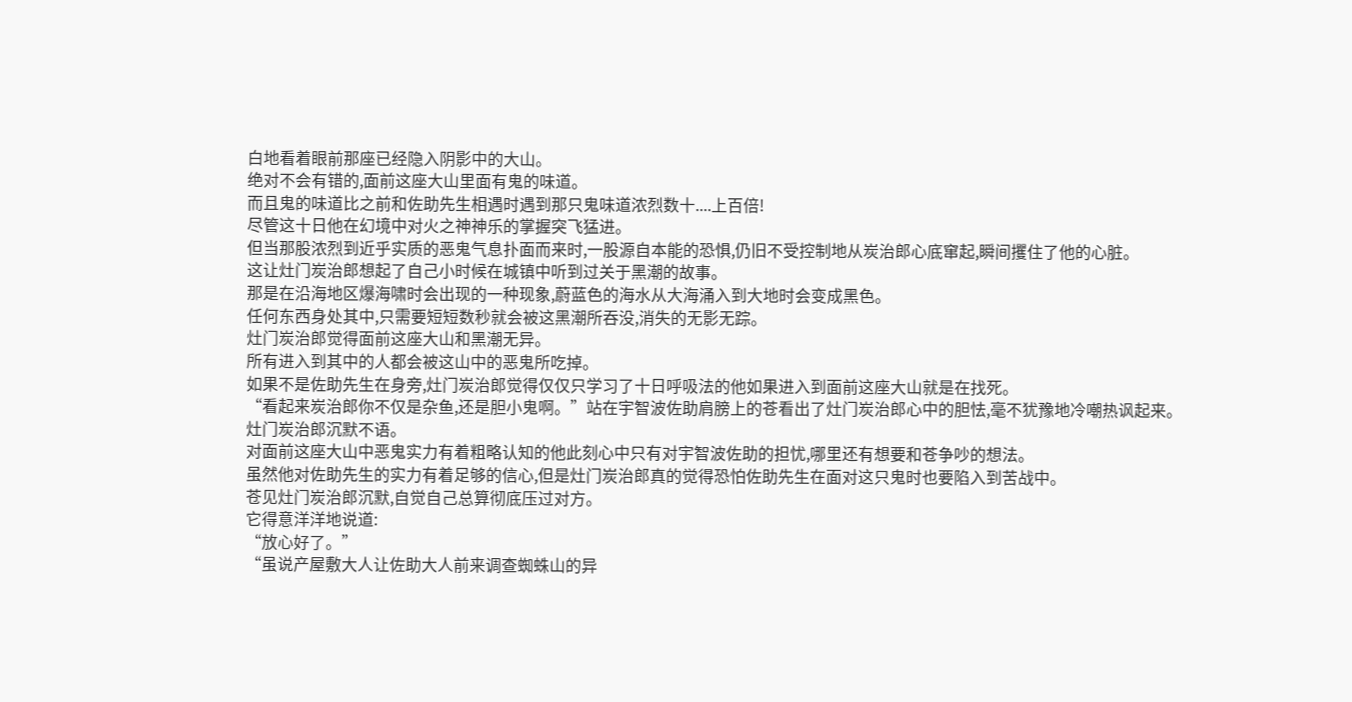白地看着眼前那座已经隐入阴影中的大山。
绝对不会有错的,面前这座大山里面有鬼的味道。
而且鬼的味道比之前和佐助先生相遇时遇到那只鬼味道浓烈数十....上百倍!
尽管这十日他在幻境中对火之神神乐的掌握突飞猛进。
但当那股浓烈到近乎实质的恶鬼气息扑面而来时,一股源自本能的恐惧,仍旧不受控制地从炭治郎心底窜起,瞬间攫住了他的心脏。
这让灶门炭治郎想起了自己小时候在城镇中听到过关于黑潮的故事。
那是在沿海地区爆海啸时会出现的一种现象,蔚蓝色的海水从大海涌入到大地时会变成黑色。
任何东西身处其中,只需要短短数秒就会被这黑潮所吞没,消失的无影无踪。
灶门炭治郎觉得面前这座大山和黑潮无异。
所有进入到其中的人都会被这山中的恶鬼所吃掉。
如果不是佐助先生在身旁,灶门炭治郎觉得仅仅只学习了十日呼吸法的他如果进入到面前这座大山就是在找死。
“看起来炭治郎你不仅是杂鱼,还是胆小鬼啊。”站在宇智波佐助肩膀上的苍看出了灶门炭治郎心中的胆怯,毫不犹豫地冷嘲热讽起来。
灶门炭治郎沉默不语。
对面前这座大山中恶鬼实力有着粗略认知的他此刻心中只有对宇智波佐助的担忧,哪里还有想要和苍争吵的想法。
虽然他对佐助先生的实力有着足够的信心,但是灶门炭治郎真的觉得恐怕佐助先生在面对这只鬼时也要陷入到苦战中。
苍见灶门炭治郎沉默,自觉自己总算彻底压过对方。
它得意洋洋地说道:
“放心好了。”
“虽说产屋敷大人让佐助大人前来调查蜘蛛山的异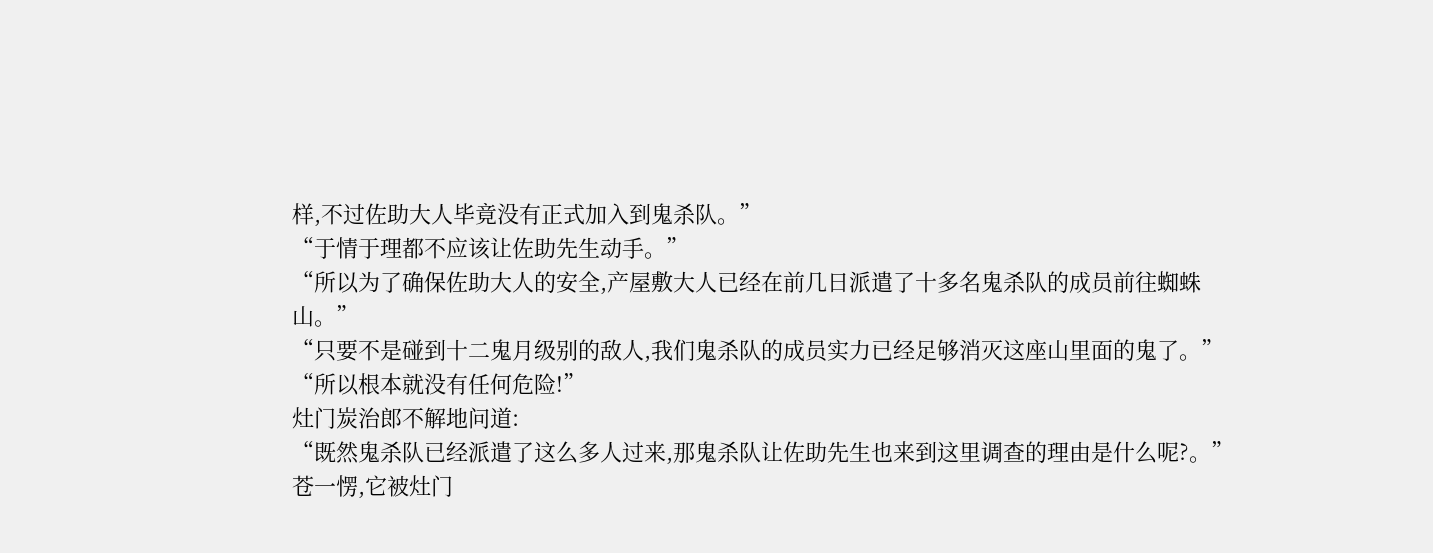样,不过佐助大人毕竟没有正式加入到鬼杀队。”
“于情于理都不应该让佐助先生动手。”
“所以为了确保佐助大人的安全,产屋敷大人已经在前几日派遣了十多名鬼杀队的成员前往蜘蛛山。”
“只要不是碰到十二鬼月级别的敌人,我们鬼杀队的成员实力已经足够消灭这座山里面的鬼了。”
“所以根本就没有任何危险!”
灶门炭治郎不解地问道:
“既然鬼杀队已经派遣了这么多人过来,那鬼杀队让佐助先生也来到这里调查的理由是什么呢?。”
苍一愣,它被灶门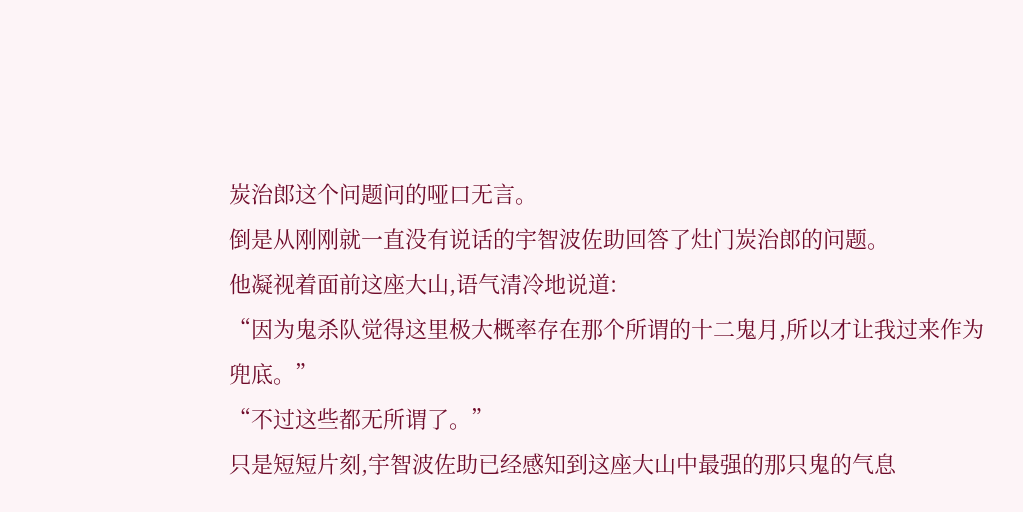炭治郎这个问题问的哑口无言。
倒是从刚刚就一直没有说话的宇智波佐助回答了灶门炭治郎的问题。
他凝视着面前这座大山,语气清冷地说道:
“因为鬼杀队觉得这里极大概率存在那个所谓的十二鬼月,所以才让我过来作为兜底。”
“不过这些都无所谓了。”
只是短短片刻,宇智波佐助已经感知到这座大山中最强的那只鬼的气息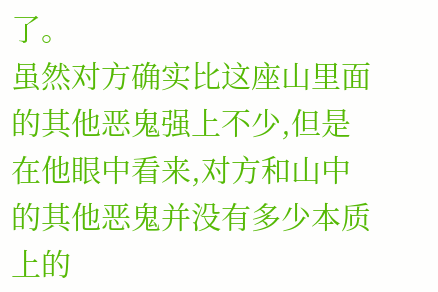了。
虽然对方确实比这座山里面的其他恶鬼强上不少,但是在他眼中看来,对方和山中的其他恶鬼并没有多少本质上的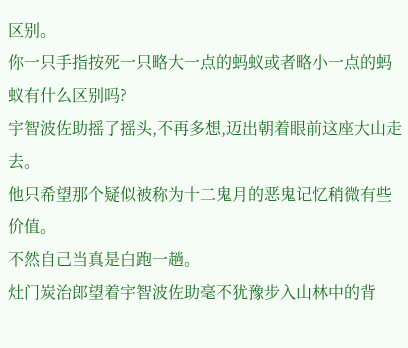区别。
你一只手指按死一只略大一点的蚂蚁或者略小一点的蚂蚁有什么区别吗?
宇智波佐助摇了摇头,不再多想,迈出朝着眼前这座大山走去。
他只希望那个疑似被称为十二鬼月的恶鬼记忆稍微有些价值。
不然自己当真是白跑一趟。
灶门炭治郎望着宇智波佐助毫不犹豫步入山林中的背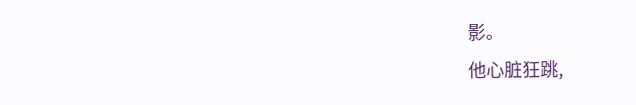影。
他心脏狂跳,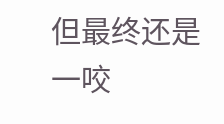但最终还是一咬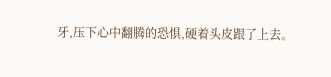牙,压下心中翻腾的恐惧,硬着头皮跟了上去。